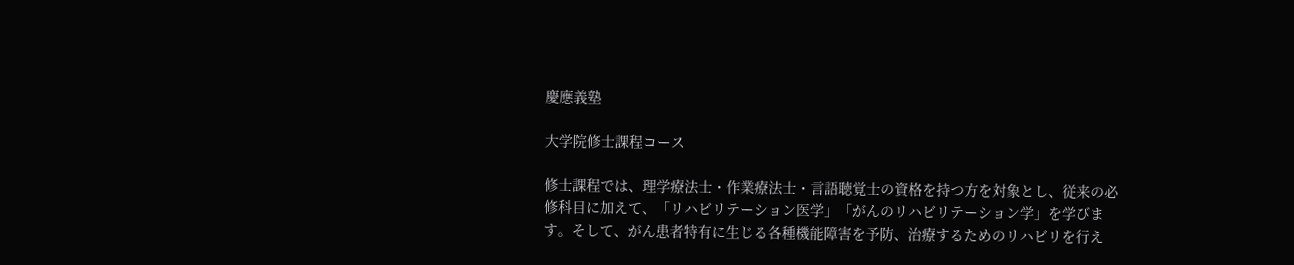慶應義塾

大学院修士課程コース

修士課程では、理学療法士・作業療法士・言語聴覚士の資格を持つ方を対象とし、従来の必修科目に加えて、「リハビリテーション医学」「がんのリハビリテーション学」を学びます。そして、がん患者特有に生じる各種機能障害を予防、治療するためのリハビリを行え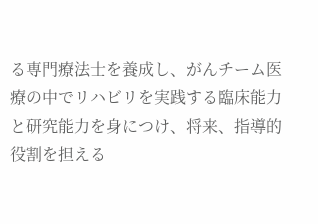る専門療法士を養成し、がんチーム医療の中でリハビリを実践する臨床能力と研究能力を身につけ、将来、指導的役割を担える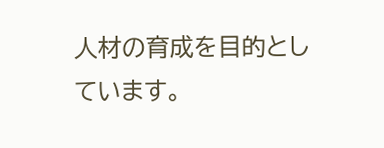人材の育成を目的としています。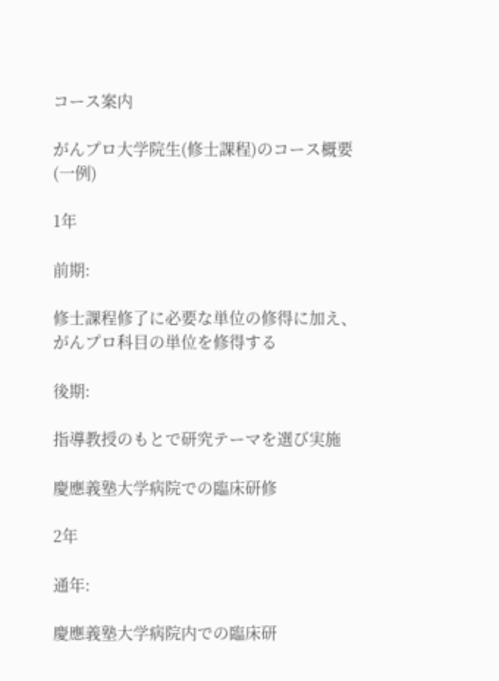コース案内

がんプロ大学院生(修士課程)のコース概要(一例)

1年

前期:

修士課程修了に必要な単位の修得に加え、がんプロ科目の単位を修得する

後期:

指導教授のもとで研究テーマを選び実施

慶應義塾大学病院での臨床研修

2年

通年:

慶應義塾大学病院内での臨床研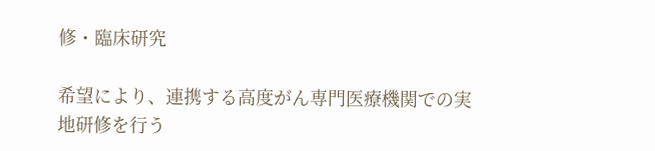修・臨床研究

希望により、連携する高度がん専門医療機関での実地研修を行う